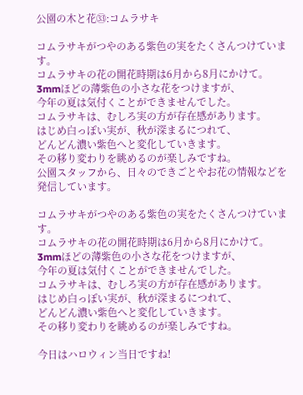公園の木と花㉝:コムラサキ

コムラサキがつやのある紫色の実をたくさんつけています。
コムラサキの花の開花時期は6月から8月にかけて。
3mmほどの薄紫色の小さな花をつけますが、
今年の夏は気付くことができませんでした。
コムラサキは、むしろ実の方が存在感があります。
はじめ白っぽい実が、秋が深まるにつれて、
どんどん濃い紫色へと変化していきます。
その移り変わりを眺めるのが楽しみですね。
公園スタッフから、⽇々のできごとやお花の情報などを発信しています。

コムラサキがつやのある紫色の実をたくさんつけています。
コムラサキの花の開花時期は6月から8月にかけて。
3mmほどの薄紫色の小さな花をつけますが、
今年の夏は気付くことができませんでした。
コムラサキは、むしろ実の方が存在感があります。
はじめ白っぽい実が、秋が深まるにつれて、
どんどん濃い紫色へと変化していきます。
その移り変わりを眺めるのが楽しみですね。

今日はハロウィン当日ですね!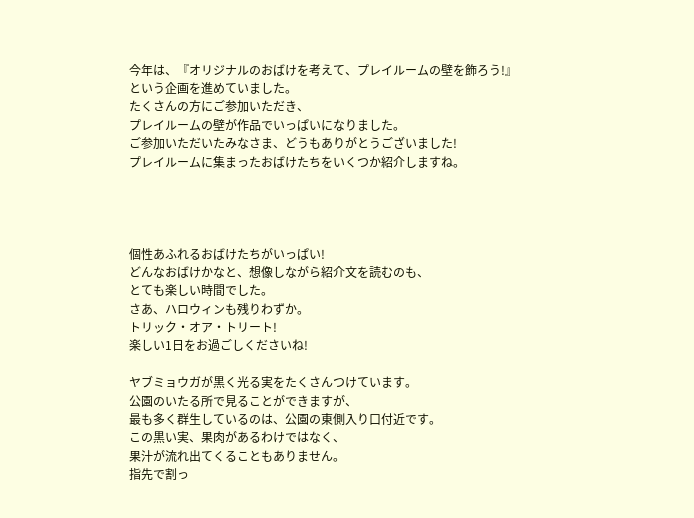今年は、『オリジナルのおばけを考えて、プレイルームの壁を飾ろう!』
という企画を進めていました。
たくさんの方にご参加いただき、
プレイルームの壁が作品でいっぱいになりました。
ご参加いただいたみなさま、どうもありがとうございました!
プレイルームに集まったおばけたちをいくつか紹介しますね。




個性あふれるおばけたちがいっぱい!
どんなおばけかなと、想像しながら紹介文を読むのも、
とても楽しい時間でした。
さあ、ハロウィンも残りわずか。
トリック・オア・トリート!
楽しい1日をお過ごしくださいね!

ヤブミョウガが黒く光る実をたくさんつけています。
公園のいたる所で見ることができますが、
最も多く群生しているのは、公園の東側入り口付近です。
この黒い実、果肉があるわけではなく、
果汁が流れ出てくることもありません。
指先で割っ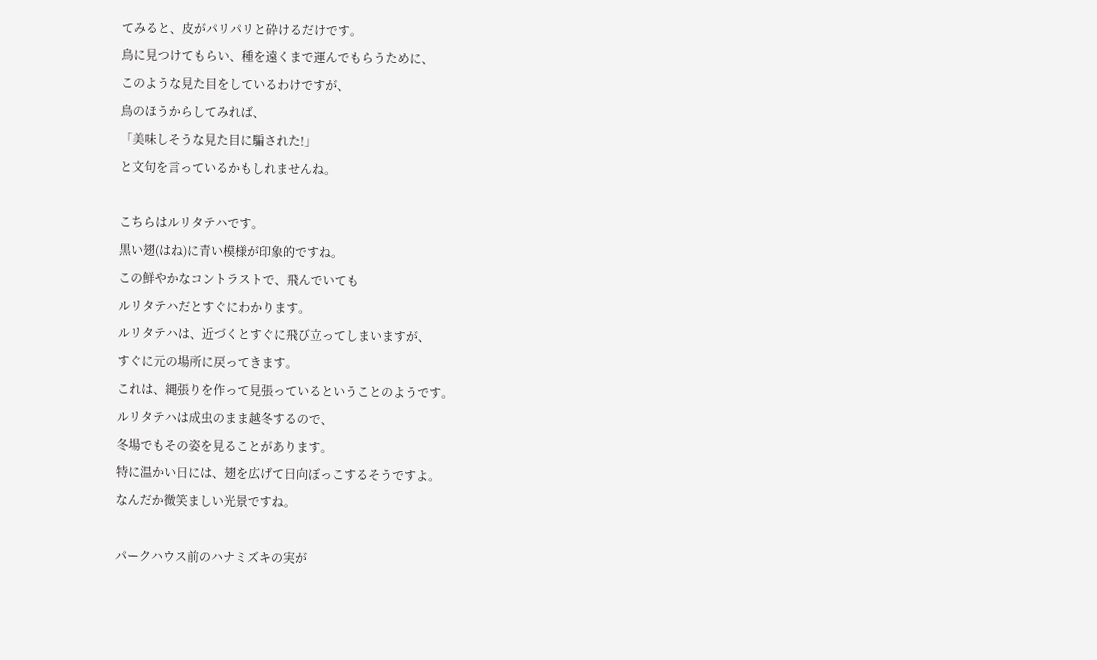てみると、皮がパリパリと砕けるだけです。
鳥に見つけてもらい、種を遠くまで運んでもらうために、
このような見た目をしているわけですが、
鳥のほうからしてみれば、
「美味しそうな見た目に騙された!」
と文句を言っているかもしれませんね。

こちらはルリタテハです。
黒い翅(はね)に青い模様が印象的ですね。
この鮮やかなコントラストで、飛んでいても
ルリタテハだとすぐにわかります。
ルリタテハは、近づくとすぐに飛び立ってしまいますが、
すぐに元の場所に戻ってきます。
これは、縄張りを作って見張っているということのようです。
ルリタテハは成虫のまま越冬するので、
冬場でもその姿を見ることがあります。
特に温かい日には、翅を広げて日向ぼっこするそうですよ。
なんだか微笑ましい光景ですね。

パークハウス前のハナミズキの実が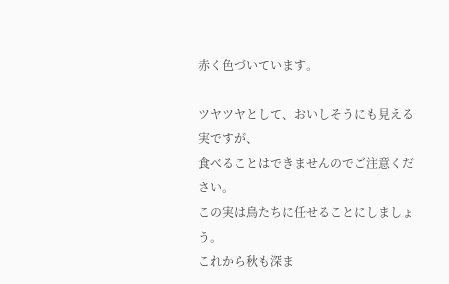赤く色づいています。

ツヤツヤとして、おいしそうにも見える実ですが、
食べることはできませんのでご注意ください。
この実は鳥たちに任せることにしましょう。
これから秋も深ま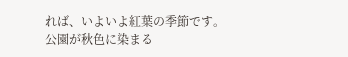れば、いよいよ紅葉の季節です。
公園が秋色に染まる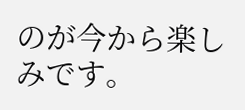のが今から楽しみです。